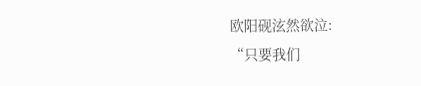欧阳砚泫然欲泣:
“只要我们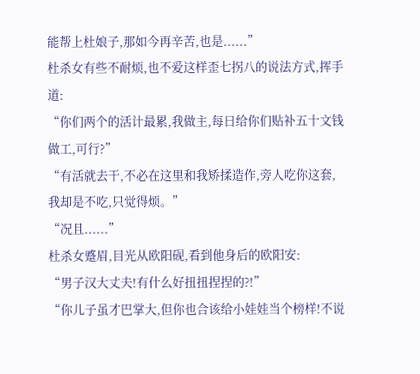能帮上杜娘子,那如今再辛苦,也是......”
杜杀女有些不耐烦,也不爱这样歪七拐八的说法方式,挥手道:
“你们两个的活计最累,我做主,每日给你们贴补五十文钱做工,可行?”
“有活就去干,不必在这里和我矫揉造作,旁人吃你这套,我却是不吃,只觉得烦。”
“况且......”
杜杀女蹙眉,目光从欧阳砚,看到他身后的欧阳安:
“男子汉大丈夫!有什么好扭扭捏捏的?!”
“你儿子虽才巴掌大,但你也合该给小娃娃当个榜样!不说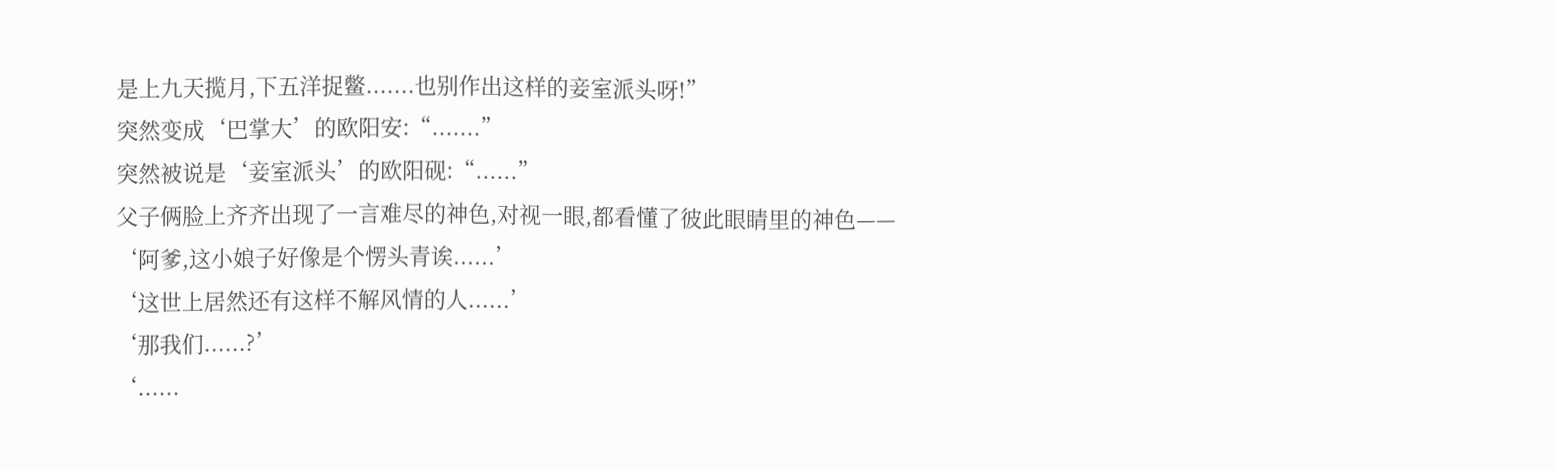是上九天揽月,下五洋捉鳖.......也别作出这样的妾室派头呀!”
突然变成‘巴掌大’的欧阳安:“.......”
突然被说是‘妾室派头’的欧阳砚:“......”
父子俩脸上齐齐出现了一言难尽的神色,对视一眼,都看懂了彼此眼睛里的神色——
‘阿爹,这小娘子好像是个愣头青诶......’
‘这世上居然还有这样不解风情的人......’
‘那我们......?’
‘......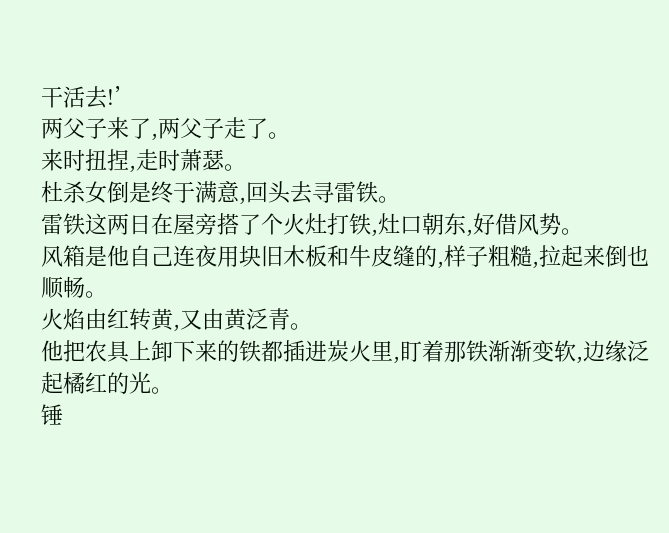干活去!’
两父子来了,两父子走了。
来时扭捏,走时萧瑟。
杜杀女倒是终于满意,回头去寻雷铁。
雷铁这两日在屋旁搭了个火灶打铁,灶口朝东,好借风势。
风箱是他自己连夜用块旧木板和牛皮缝的,样子粗糙,拉起来倒也顺畅。
火焰由红转黄,又由黄泛青。
他把农具上卸下来的铁都插进炭火里,盯着那铁渐渐变软,边缘泛起橘红的光。
锤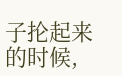子抡起来的时候,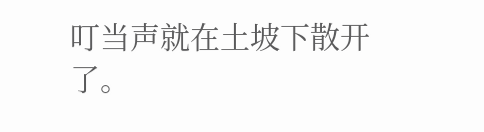叮当声就在土坡下散开了。